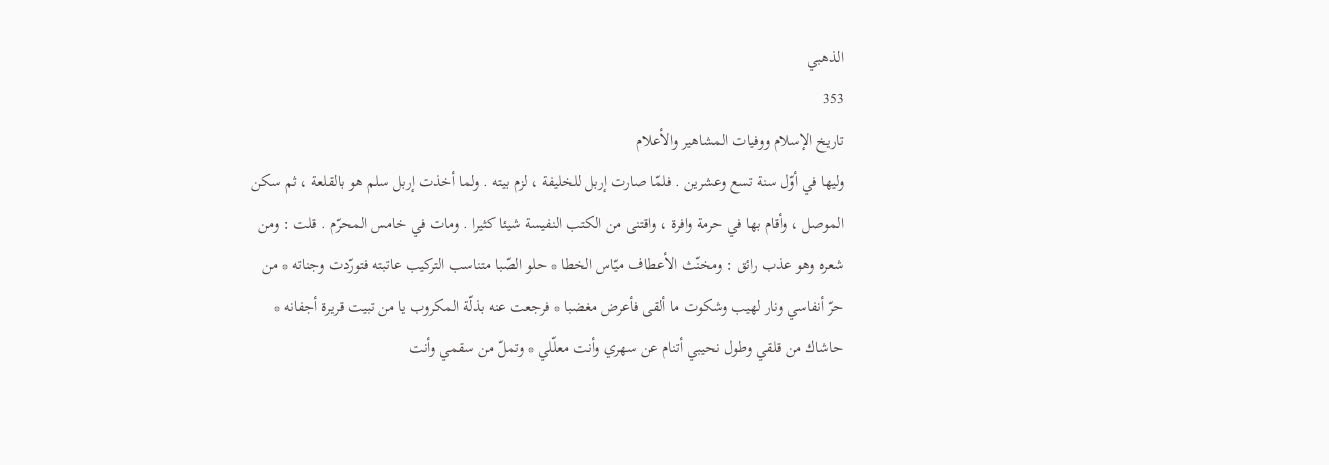الذهبي
353
تاريخ الإسلام ووفيات المشاهير والأعلام
وليها في أوّل سنة تسع وعشرين . فلمّا صارت إربل للخليفة ، لزم بيته . ولما أخذت إربل سلم هو بالقلعة ، ثم سكن الموصل ، وأقام بها في حرمة وافرة ، واقتنى من الكتب النفيسة شيئا كثيرا . ومات في خامس المحرّم . قلت : ومن شعره وهو عذب رائق : ومخنّث الأعطاف ميّاس الخطا * حلو الصّبا متناسب التركيب عاتبته فتورّدت وجناته * من حرّ أنفاسي ونار لهيب وشكوت ما ألقى فأعرض مغضبا * فرجعت عنه بذلّة المكروب يا من تبيت قريرة أجفانه * حاشاك من قلقي وطول نحيبي أتنام عن سهري وأنت معلّلي * وتملّ من سقمي وأنت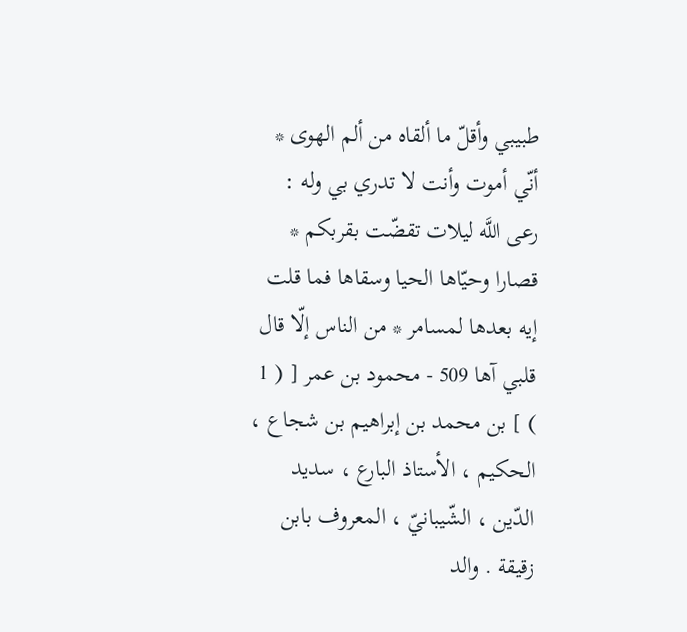طبيبي وأقلّ ما ألقاه من ألم الهوى * أنّي أموت وأنت لا تدري بي وله : رعى اللَّه ليلات تقضّت بقربكم * قصارا وحيّاها الحيا وسقاها فما قلت إيه بعدها لمسامر * من الناس إلّا قال قلبي آها 509 - محمود بن عمر [ ( 1 ) ] بن محمد بن إبراهيم بن شجاع ، الحكيم ، الأستاذ البارع ، سديد الدّين ، الشّيبانيّ ، المعروف بابن زقيقة . والد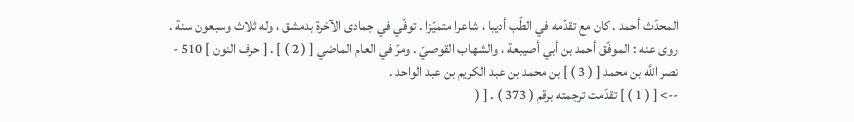المحدّث أحمد . كان مع تقدّمه في الطّب أديبا ، شاعرا متميّزا . توفّي في جمادى الآخرة بدمشق ، وله ثلاث وسبعون سنة . روى عنه : الموفّق أحمد بن أبي أصيبعة ، والشهاب القوصيّ . ومرّ في العام الماضي [ ( 2 ) ] . [ حرف النون ] 510 - نصر اللَّه بن محمد [ ( 3 ) ] بن محمد بن عبد الكريم بن عبد الواحد .
--> [ ( 1 ) ] تقدّمت ترجمته برقم ( 373 ) . [ (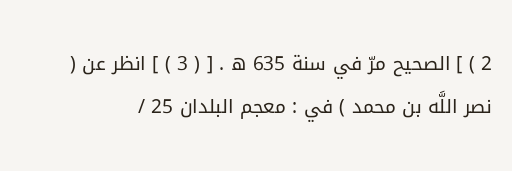2 ) ] الصحيح مرّ في سنة 635 ه . [ ( 3 ) ] انظر عن ( نصر اللَّه بن محمد ) في : معجم البلدان 25 /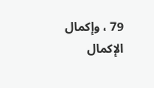79 ، وإكمال الإكمال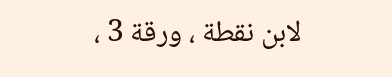لابن نقطة ، ورقة 3 ،